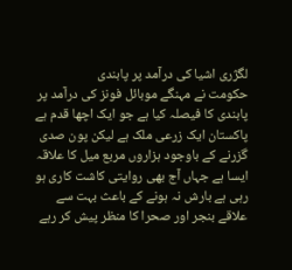لگژری اشیا کی درآمد پر پابندی
حکومت نے مہنگے موبائل فونز کی درآمد پر پابندی کا فیصلہ کیا ہے جو ایک اچھا قدم ہے
پاکستان ایک زرعی ملک ہے لیکن پون صدی گزرنے کے باوجود ہزاروں مربع میل کا علاقہ ایسا ہے جہاں آج بھی روایتی کاشت کاری ہو رہی ہے بارش نہ ہونے کے باعث بہت سے علاقے بنجر اور صحرا کا منظر پیش کر رہے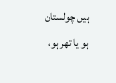ہیں چولستان ہو یا تھر ہو،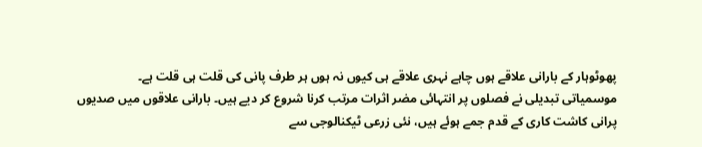پھوٹوہار کے بارانی علاقے ہوں چاہے نہری علاقے ہی کیوں نہ ہوں ہر طرف پانی کی قلت ہی قلت ہے۔
موسمیاتی تبدیلی نے فصلوں پر انتہائی مضر اثرات مرتب کرنا شروع کر دیے ہیں۔ بارانی علاقوں میں صدیوں پرانی کاشت کاری کے قدم جمے ہوئے ہیں، نئی زرعی ٹیکنالوجی سے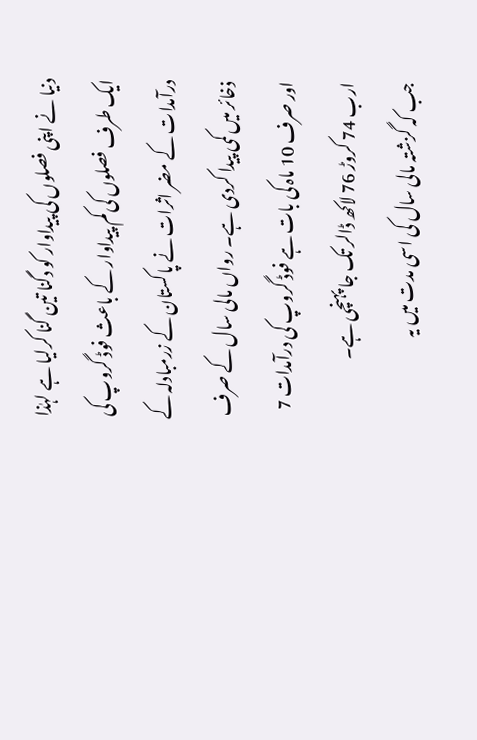دنیا نے اپنی فصلوں کی پیداوار کو دگنا تین گنا کرلیا ہے لہٰذا ایک طرف فصلوں کی کم پیداوار کے باعث فوڈ گروپ کی درآمدات کے مضر اثرات نے پاکستان کے زرمبادلہ کے ذخائر میں کمی پیدا کردی ہے۔ رواں مالی سال کے صرف اور صرف 10 ماہ کی بات ہے فوڈ گروپ کی درآمدات 7 ارب 74 کروڑ 76 لاکھ ڈالر تک جا پہنچی ہے۔
جب کہ گزشتہ مالی سال کی اسی مدت میں یہ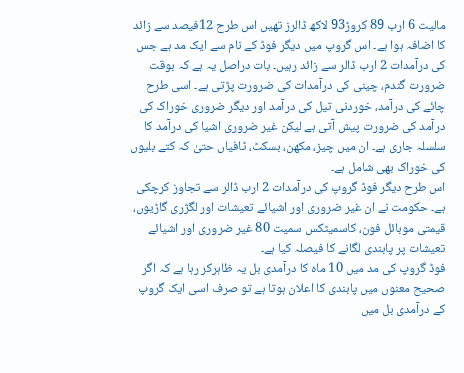مالیت 6 ارب 89 کروڑ93 لاکھ ڈالرز تھیں اس طرح 12فیصد سے زائد کا اضافہ ہوا ہے۔ اس گروپ میں دیگر فوڈ کے نام سے ایک مد ہے جس کی درآمدات 2 ارب ڈالر سے زائد رہیں۔ بات دراصل یہ ہے کہ بوقت ضرورت گندم، چینی کی درآمدات کی ضرورت پڑتی ہے۔ اسی طرح چائے کی درآمد، خوردنی تیل کی درآمد اور دیگر ضروری خوراک کی درآمد کی ضرورت پیش آتی ہے لیکن غیر ضروری اشیا کی درآمد کا سلسلہ جاری ہے۔ ان میں چیز، مکھن، بسکٹ، ٹافیاں حتیٰ کہ کتے بلیوں کی خوراک بھی شامل ہے۔
اس طرح دیگر فوڈ گروپ کی درآمدات 2 ارب ڈالر سے تجاوز کرچکی ہے۔ حکومت نے ان غیر ضروری اور اشیائے تعیشات اور لگژری گاڑیوں، قیمتی موبائل فون، کاسمیٹکس سمیت 80 غیر ضروری اور اشیائے تعیشات پر پابندی لگانے کا فیصلہ کیا ہے۔
فوڈ گروپ کی مد میں 10 ماہ کا درآمدی بل یہ ظاہرکر رہا ہے کہ اگر صحیح معنوں میں پابندی کا اعلان ہوتا ہے تو صرف اسی ایک گروپ کے درآمدی بل میں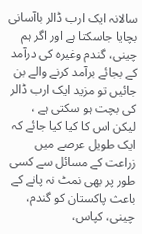سالانہ ایک ارب ڈالر باآسانی بچایا جاسکتا ہے اور اگر ہم چینی، گندم وغیرہ کی درآمد کے بجائے برآمد کرنے والے بن جائیں تو مزید ایک ارب ڈالر کی بچت ہو سکتی ہے ، لیکن اس کا کیا کیا جائے کہ ایک طویل عرصے میں زراعت کے مسائل سے کسی طور پر بھی نمٹ نہ پانے کے باعث پاکستان کو گندم، چینی، کپاس،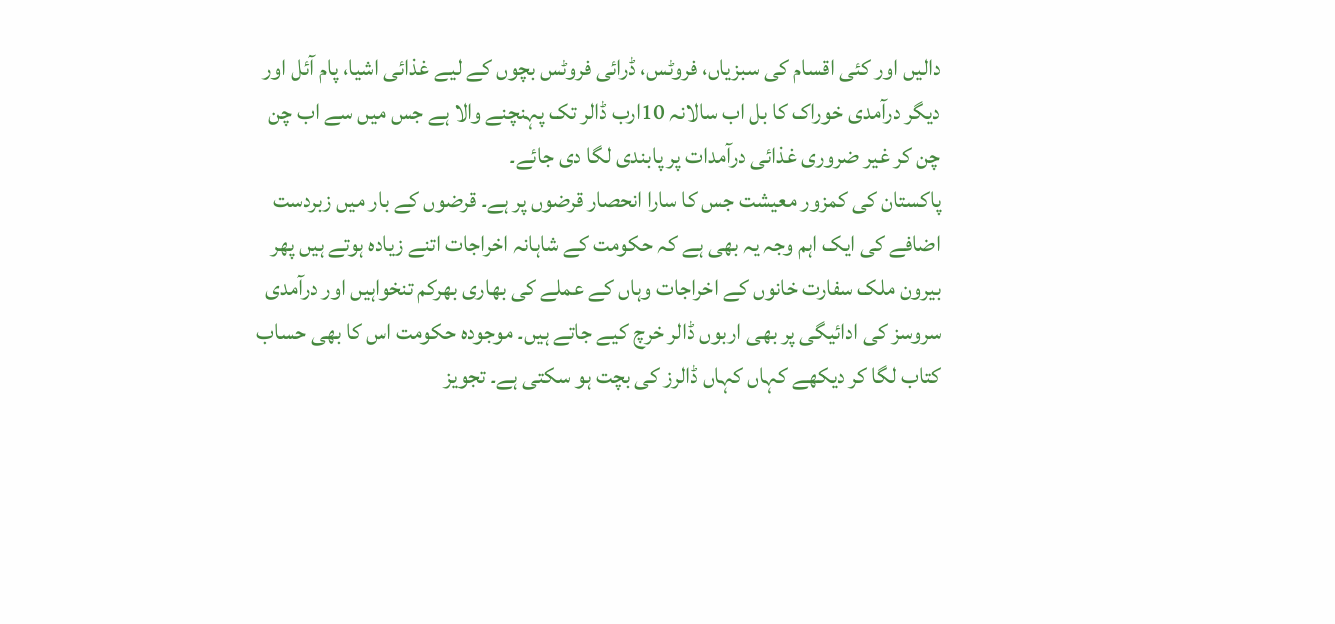دالیں اور کئی اقسام کی سبزیاں، فروٹس، ڈرائی فروٹس بچوں کے لیے غذائی اشیا، پام آئل اور دیگر درآمدی خوراک کا بل اب سالانہ 10ارب ڈالر تک پہنچنے والا ہے جس میں سے اب چن چن کر غیر ضروری غذائی درآمدات پر پابندی لگا دی جائے۔
پاکستان کی کمزور معیشت جس کا سارا انحصار قرضوں پر ہے۔ قرضوں کے بار میں زبردست اضافے کی ایک اہم وجہ یہ بھی ہے کہ حکومت کے شاہانہ اخراجات اتنے زیادہ ہوتے ہیں پھر بیرون ملک سفارت خانوں کے اخراجات وہاں کے عملے کی بھاری بھرکم تنخواہیں اور درآمدی سروسز کی ادائیگی پر بھی اربوں ڈالر خرچ کیے جاتے ہیں۔ موجودہ حکومت اس کا بھی حساب کتاب لگا کر دیکھے کہاں کہاں ڈالرز کی بچت ہو سکتی ہے۔ تجویز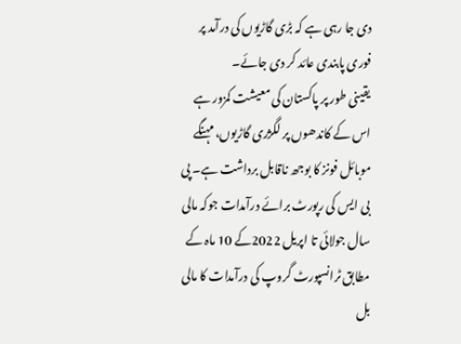دی جا رہی ہے کہ بڑی گاڑیوں کی درآمد پر فوری پابندی عائد کر دی جائے۔
یقینی طور پر پاکستان کی معیشت کمزور ہے اس کے کاندھوں پر لگژری گاڑیوں، مہنگے موبائل فونز کا بوجھ ناقابل برداشت ہے۔ پی بی ایس کی رپورٹ برائے درآمدات جوکہ مالی سال جولائی تا اپریل 2022کے 10 ماہ کے مطابق ٹرانسپورٹ گروپ کی درآمدات کا مالی بل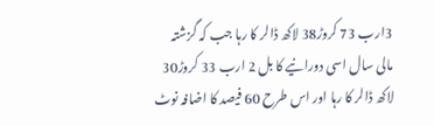3ارب 73 کروڑ38 لاکھ ڈالر کا رہا جب کہ گزشتہ مالی سال اسی دورانیے کا بل 2 ارب 33 کروڑ30 لاکھ ڈالر کا رہا اور اس طرح 60 فیصد کا اضافہ نوٹ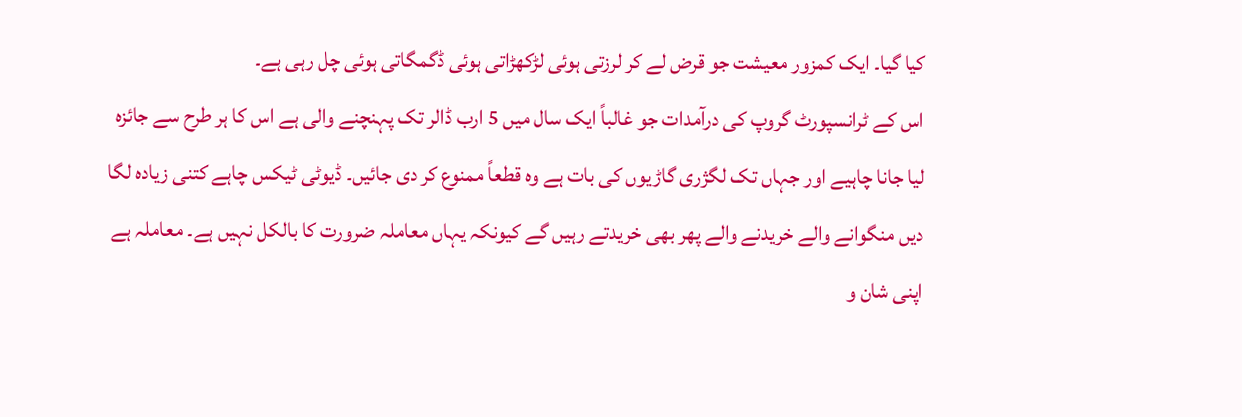کیا گیا۔ ایک کمزور معیشت جو قرض لے کر لرزتی ہوئی لڑکھڑاتی ہوئی ڈگمگاتی ہوئی چل رہی ہے۔
اس کے ٹرانسپورٹ گروپ کی درآمدات جو غالباً ایک سال میں 5 ارب ڈالر تک پہنچنے والی ہے اس کا ہر طرح سے جائزہ لیا جانا چاہیے اور جہاں تک لگژری گاڑیوں کی بات ہے وہ قطعاً ممنوع کر دی جائیں۔ ڈیوٹی ٹیکس چاہے کتنی زیادہ لگا دیں منگوانے والے خریدنے والے پھر بھی خریدتے رہیں گے کیونکہ یہاں معاملہ ضرورت کا بالکل نہیں ہے۔ معاملہ ہے اپنی شان و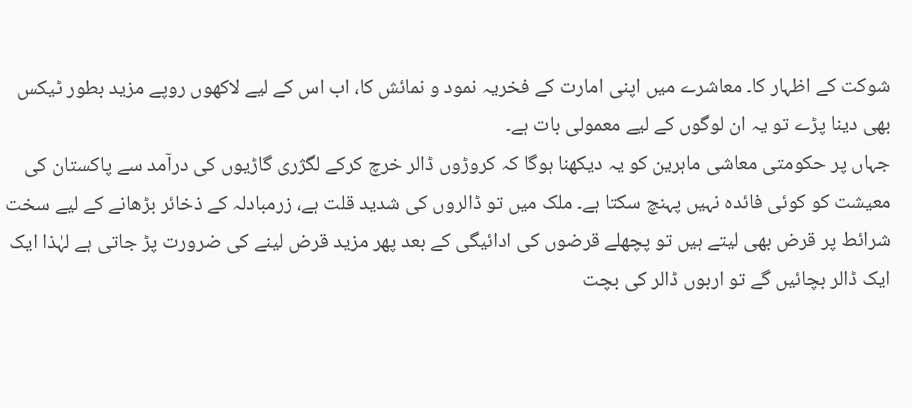شوکت کے اظہار کا۔ معاشرے میں اپنی امارت کے فخریہ نمود و نمائش کا، اب اس کے لیے لاکھوں روپے مزید بطور ٹیکس بھی دینا پڑے تو یہ ان لوگوں کے لیے معمولی بات ہے۔
جہاں پر حکومتی معاشی ماہرین کو یہ دیکھنا ہوگا کہ کروڑوں ڈالر خرچ کرکے لگژری گاڑیوں کی درآمد سے پاکستان کی معیشت کو کوئی فائدہ نہیں پہنچ سکتا ہے۔ ملک میں تو ڈالروں کی شدید قلت ہے، زرمبادلہ کے ذخائر بڑھانے کے لیے سخت شرائط پر قرض بھی لیتے ہیں تو پچھلے قرضوں کی ادائیگی کے بعد پھر مزید قرض لینے کی ضرورت پڑ جاتی ہے لہٰذا ایک ایک ڈالر بچائیں گے تو اربوں ڈالر کی بچت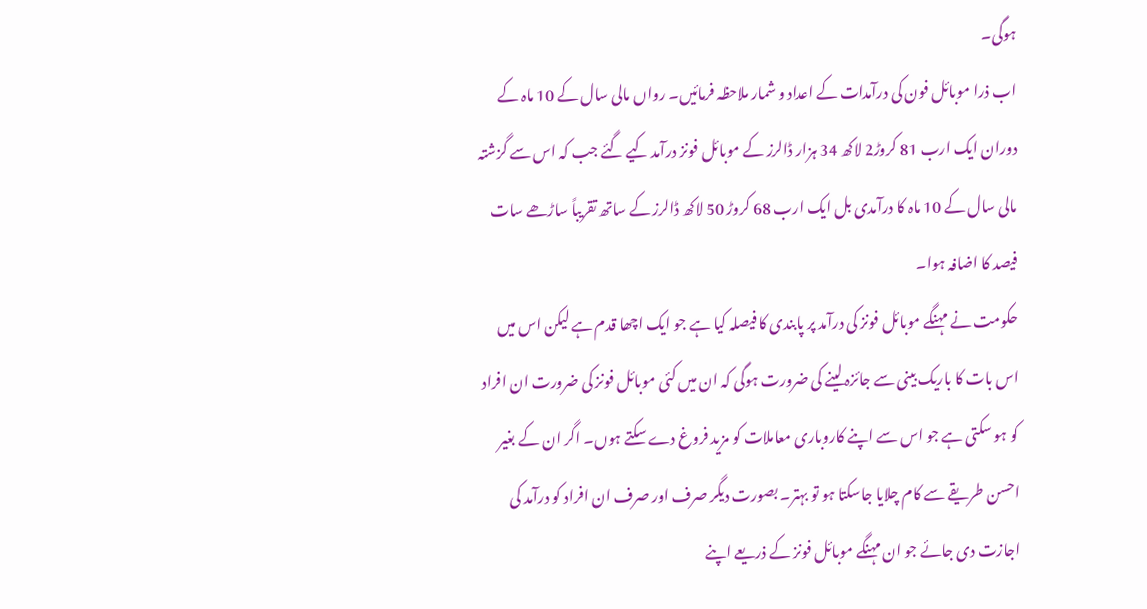ہوگی۔
اب ذرا موبائل فون کی درآمدات کے اعداد و شمار ملاحظہ فرمائیں۔ رواں مالی سال کے 10 ماہ کے دوران ایک ارب 81 کروڑ2 لاکھ 34 ہزار ڈالرز کے موبائل فونز درآمد کیے گئے جب کہ اس سے گزشتہ مالی سال کے 10 ماہ کا درآمدی بل ایک ارب 68 کروڑ 50 لاکھ ڈالرز کے ساتھ تقریباً ساڑھے سات فیصد کا اضافہ ہوا۔
حکومت نے مہنگے موبائل فونز کی درآمد پر پابندی کا فیصلہ کیا ہے جو ایک اچھا قدم ہے لیکن اس میں اس بات کا باریک بینی سے جائزہ لینے کی ضرورت ہوگی کہ ان میں کئی موبائل فونز کی ضرورت ان افراد کو ہو سکتی ہے جو اس سے اپنے کاروباری معاملات کو مزید فروغ دے سکتے ہوں۔ اگر ان کے بغیر احسن طریقے سے کام چلایا جاسکتا ہو تو بہتر۔ بصورت دیگر صرف اور صرف ان افراد کو درآمد کی اجازت دی جائے جو ان مہنگے موبائل فونز کے ذریعے اپنے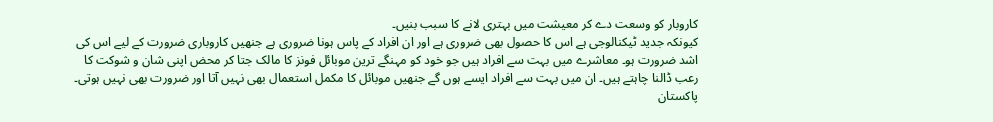کاروبار کو وسعت دے کر معیشت میں بہتری لانے کا سبب بنیں۔
کیونکہ جدید ٹیکنالوجی ہے اس کا حصول بھی ضروری ہے اور ان افراد کے پاس ہونا ضروری ہے جنھیں کاروباری ضرورت کے لیے اس کی اشد ضرورت ہو۔ معاشرے میں بہت سے افراد ہیں جو خود کو مہنگے ترین موبائل فونز کا مالک جتا کر محض اپنی شان و شوکت کا رعب ڈالنا چاہتے ہیں۔ ان میں بہت سے افراد ایسے ہوں گے جنھیں موبائل کا مکمل استعمال بھی نہیں آتا اور ضرورت بھی نہیں ہوتی۔ پاکستان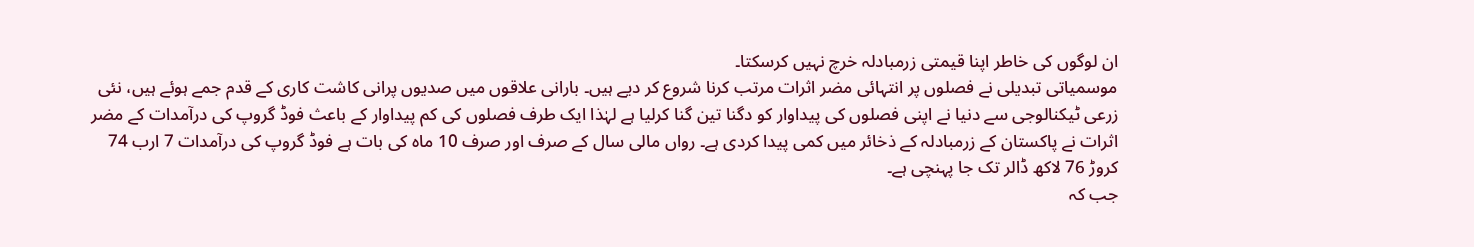ان لوگوں کی خاطر اپنا قیمتی زرمبادلہ خرچ نہیں کرسکتا۔
موسمیاتی تبدیلی نے فصلوں پر انتہائی مضر اثرات مرتب کرنا شروع کر دیے ہیں۔ بارانی علاقوں میں صدیوں پرانی کاشت کاری کے قدم جمے ہوئے ہیں، نئی زرعی ٹیکنالوجی سے دنیا نے اپنی فصلوں کی پیداوار کو دگنا تین گنا کرلیا ہے لہٰذا ایک طرف فصلوں کی کم پیداوار کے باعث فوڈ گروپ کی درآمدات کے مضر اثرات نے پاکستان کے زرمبادلہ کے ذخائر میں کمی پیدا کردی ہے۔ رواں مالی سال کے صرف اور صرف 10 ماہ کی بات ہے فوڈ گروپ کی درآمدات 7 ارب 74 کروڑ 76 لاکھ ڈالر تک جا پہنچی ہے۔
جب کہ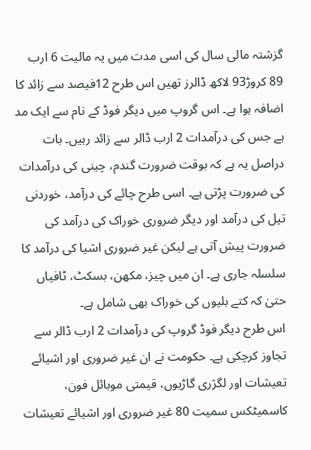گزشتہ مالی سال کی اسی مدت میں یہ مالیت 6 ارب 89 کروڑ93 لاکھ ڈالرز تھیں اس طرح 12فیصد سے زائد کا اضافہ ہوا ہے۔ اس گروپ میں دیگر فوڈ کے نام سے ایک مد ہے جس کی درآمدات 2 ارب ڈالر سے زائد رہیں۔ بات دراصل یہ ہے کہ بوقت ضرورت گندم، چینی کی درآمدات کی ضرورت پڑتی ہے۔ اسی طرح چائے کی درآمد، خوردنی تیل کی درآمد اور دیگر ضروری خوراک کی درآمد کی ضرورت پیش آتی ہے لیکن غیر ضروری اشیا کی درآمد کا سلسلہ جاری ہے۔ ان میں چیز، مکھن، بسکٹ، ٹافیاں حتیٰ کہ کتے بلیوں کی خوراک بھی شامل ہے۔
اس طرح دیگر فوڈ گروپ کی درآمدات 2 ارب ڈالر سے تجاوز کرچکی ہے۔ حکومت نے ان غیر ضروری اور اشیائے تعیشات اور لگژری گاڑیوں، قیمتی موبائل فون، کاسمیٹکس سمیت 80 غیر ضروری اور اشیائے تعیشات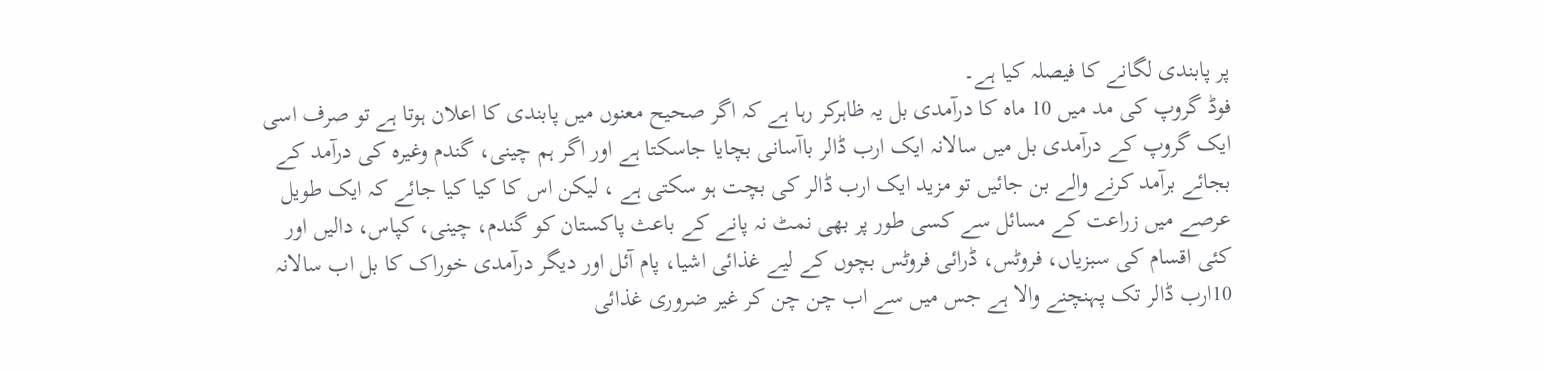پر پابندی لگانے کا فیصلہ کیا ہے۔
فوڈ گروپ کی مد میں 10 ماہ کا درآمدی بل یہ ظاہرکر رہا ہے کہ اگر صحیح معنوں میں پابندی کا اعلان ہوتا ہے تو صرف اسی ایک گروپ کے درآمدی بل میں سالانہ ایک ارب ڈالر باآسانی بچایا جاسکتا ہے اور اگر ہم چینی، گندم وغیرہ کی درآمد کے بجائے برآمد کرنے والے بن جائیں تو مزید ایک ارب ڈالر کی بچت ہو سکتی ہے ، لیکن اس کا کیا کیا جائے کہ ایک طویل عرصے میں زراعت کے مسائل سے کسی طور پر بھی نمٹ نہ پانے کے باعث پاکستان کو گندم، چینی، کپاس، دالیں اور کئی اقسام کی سبزیاں، فروٹس، ڈرائی فروٹس بچوں کے لیے غذائی اشیا، پام آئل اور دیگر درآمدی خوراک کا بل اب سالانہ 10ارب ڈالر تک پہنچنے والا ہے جس میں سے اب چن چن کر غیر ضروری غذائی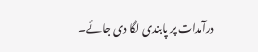درآمدات پر پابندی لگا دی جائے۔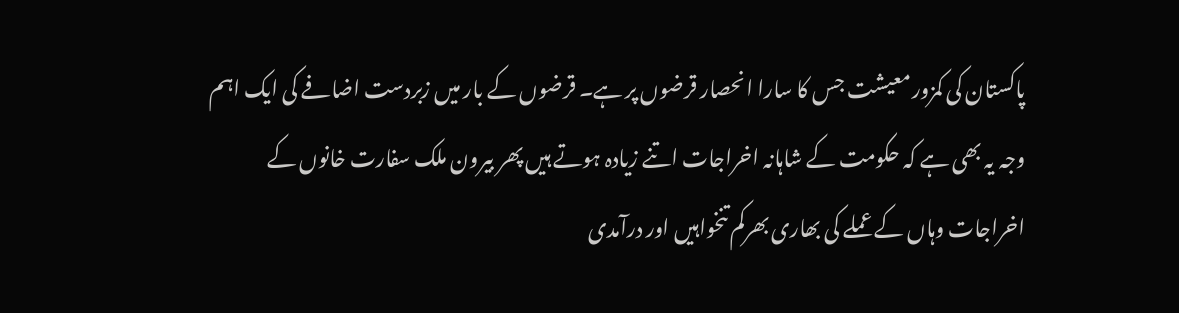پاکستان کی کمزور معیشت جس کا سارا انحصار قرضوں پر ہے۔ قرضوں کے بار میں زبردست اضافے کی ایک اہم وجہ یہ بھی ہے کہ حکومت کے شاہانہ اخراجات اتنے زیادہ ہوتے ہیں پھر بیرون ملک سفارت خانوں کے اخراجات وہاں کے عملے کی بھاری بھرکم تنخواہیں اور درآمدی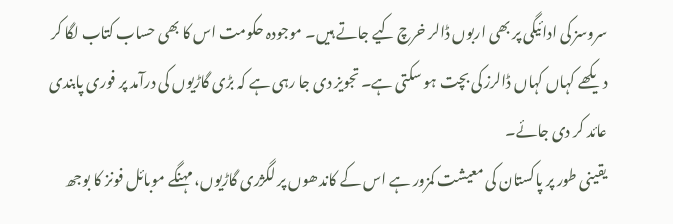سروسز کی ادائیگی پر بھی اربوں ڈالر خرچ کیے جاتے ہیں۔ موجودہ حکومت اس کا بھی حساب کتاب لگا کر دیکھے کہاں کہاں ڈالرز کی بچت ہو سکتی ہے۔ تجویز دی جا رہی ہے کہ بڑی گاڑیوں کی درآمد پر فوری پابندی عائد کر دی جائے۔
یقینی طور پر پاکستان کی معیشت کمزور ہے اس کے کاندھوں پر لگژری گاڑیوں، مہنگے موبائل فونز کا بوجھ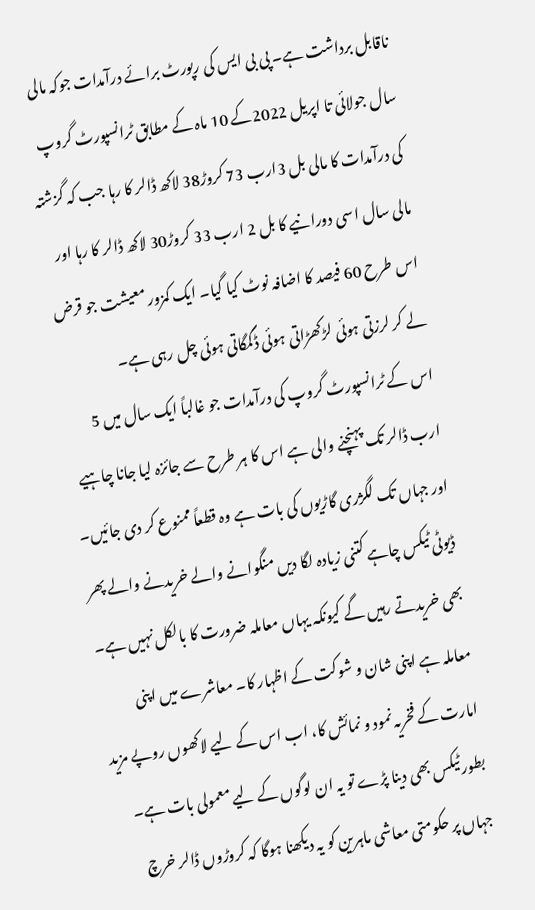ناقابل برداشت ہے۔ پی بی ایس کی رپورٹ برائے درآمدات جوکہ مالی سال جولائی تا اپریل 2022کے 10 ماہ کے مطابق ٹرانسپورٹ گروپ کی درآمدات کا مالی بل 3ارب 73 کروڑ38 لاکھ ڈالر کا رہا جب کہ گزشتہ مالی سال اسی دورانیے کا بل 2 ارب 33 کروڑ30 لاکھ ڈالر کا رہا اور اس طرح 60 فیصد کا اضافہ نوٹ کیا گیا۔ ایک کمزور معیشت جو قرض لے کر لرزتی ہوئی لڑکھڑاتی ہوئی ڈگمگاتی ہوئی چل رہی ہے۔
اس کے ٹرانسپورٹ گروپ کی درآمدات جو غالباً ایک سال میں 5 ارب ڈالر تک پہنچنے والی ہے اس کا ہر طرح سے جائزہ لیا جانا چاہیے اور جہاں تک لگژری گاڑیوں کی بات ہے وہ قطعاً ممنوع کر دی جائیں۔ ڈیوٹی ٹیکس چاہے کتنی زیادہ لگا دیں منگوانے والے خریدنے والے پھر بھی خریدتے رہیں گے کیونکہ یہاں معاملہ ضرورت کا بالکل نہیں ہے۔ معاملہ ہے اپنی شان و شوکت کے اظہار کا۔ معاشرے میں اپنی امارت کے فخریہ نمود و نمائش کا، اب اس کے لیے لاکھوں روپے مزید بطور ٹیکس بھی دینا پڑے تو یہ ان لوگوں کے لیے معمولی بات ہے۔
جہاں پر حکومتی معاشی ماہرین کو یہ دیکھنا ہوگا کہ کروڑوں ڈالر خرچ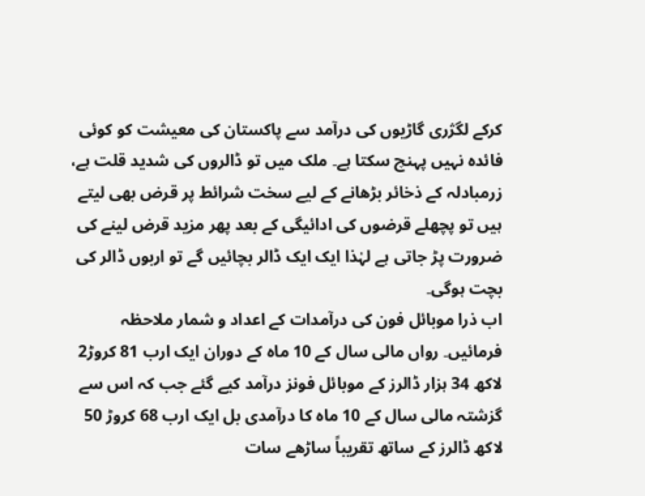کرکے لگژری گاڑیوں کی درآمد سے پاکستان کی معیشت کو کوئی فائدہ نہیں پہنچ سکتا ہے۔ ملک میں تو ڈالروں کی شدید قلت ہے، زرمبادلہ کے ذخائر بڑھانے کے لیے سخت شرائط پر قرض بھی لیتے ہیں تو پچھلے قرضوں کی ادائیگی کے بعد پھر مزید قرض لینے کی ضرورت پڑ جاتی ہے لہٰذا ایک ایک ڈالر بچائیں گے تو اربوں ڈالر کی بچت ہوگی۔
اب ذرا موبائل فون کی درآمدات کے اعداد و شمار ملاحظہ فرمائیں۔ رواں مالی سال کے 10 ماہ کے دوران ایک ارب 81 کروڑ2 لاکھ 34 ہزار ڈالرز کے موبائل فونز درآمد کیے گئے جب کہ اس سے گزشتہ مالی سال کے 10 ماہ کا درآمدی بل ایک ارب 68 کروڑ 50 لاکھ ڈالرز کے ساتھ تقریباً ساڑھے سات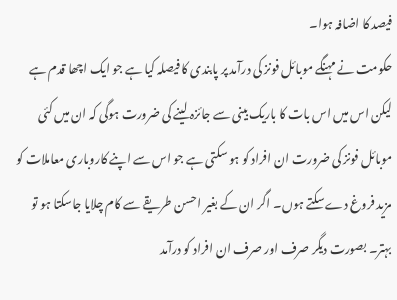فیصد کا اضافہ ہوا۔
حکومت نے مہنگے موبائل فونز کی درآمد پر پابندی کا فیصلہ کیا ہے جو ایک اچھا قدم ہے لیکن اس میں اس بات کا باریک بینی سے جائزہ لینے کی ضرورت ہوگی کہ ان میں کئی موبائل فونز کی ضرورت ان افراد کو ہو سکتی ہے جو اس سے اپنے کاروباری معاملات کو مزید فروغ دے سکتے ہوں۔ اگر ان کے بغیر احسن طریقے سے کام چلایا جاسکتا ہو تو بہتر۔ بصورت دیگر صرف اور صرف ان افراد کو درآمد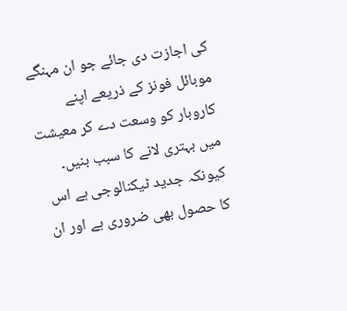کی اجازت دی جائے جو ان مہنگے موبائل فونز کے ذریعے اپنے کاروبار کو وسعت دے کر معیشت میں بہتری لانے کا سبب بنیں۔
کیونکہ جدید ٹیکنالوجی ہے اس کا حصول بھی ضروری ہے اور ان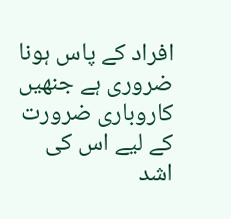افراد کے پاس ہونا ضروری ہے جنھیں کاروباری ضرورت کے لیے اس کی اشد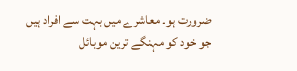ضرورت ہو۔ معاشرے میں بہت سے افراد ہیں جو خود کو مہنگے ترین موبائل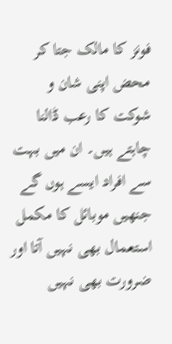فونز کا مالک جتا کر محض اپنی شان و شوکت کا رعب ڈالنا چاہتے ہیں۔ ان میں بہت سے افراد ایسے ہوں گے جنھیں موبائل کا مکمل استعمال بھی نہیں آتا اور ضرورت بھی نہیں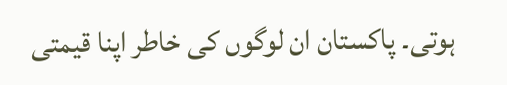ہوتی۔ پاکستان ان لوگوں کی خاطر اپنا قیمتی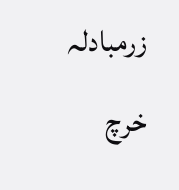زرمبادلہ خرچ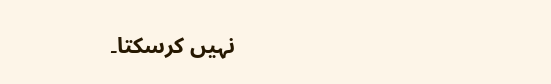نہیں کرسکتا۔